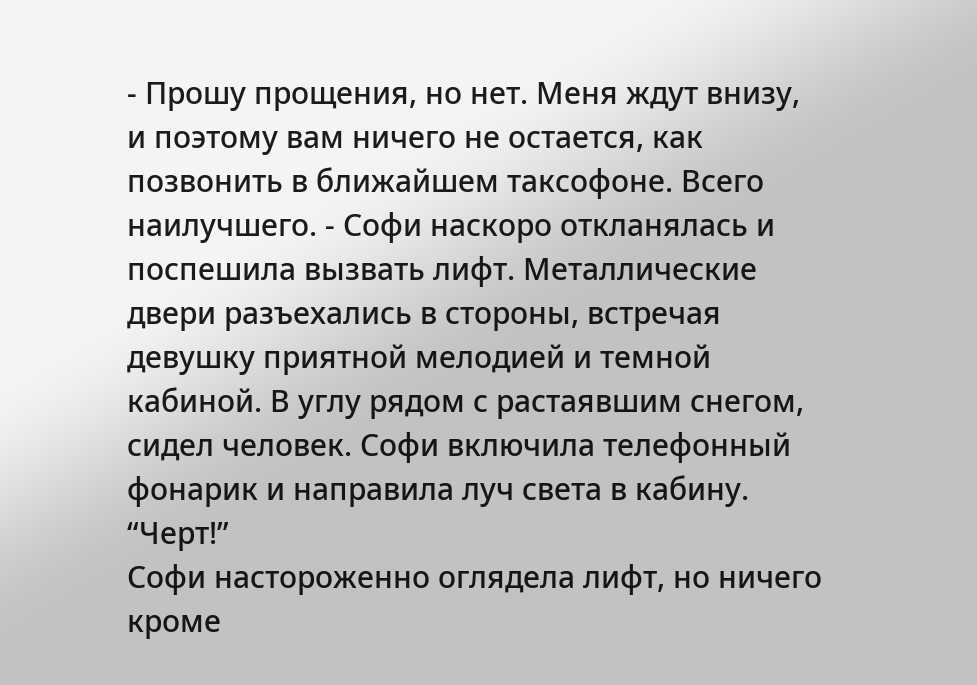- Прошу прощения, но нет. Меня ждут внизу, и поэтому вам ничего не остается, как позвонить в ближайшем таксофоне. Всего наилучшего. - Софи наскоро откланялась и поспешила вызвать лифт. Металлические двери разъехались в стороны, встречая девушку приятной мелодией и темной кабиной. В углу рядом с растаявшим снегом, сидел человек. Софи включила телефонный фонарик и направила луч света в кабину.
“Черт!”
Софи настороженно оглядела лифт, но ничего кроме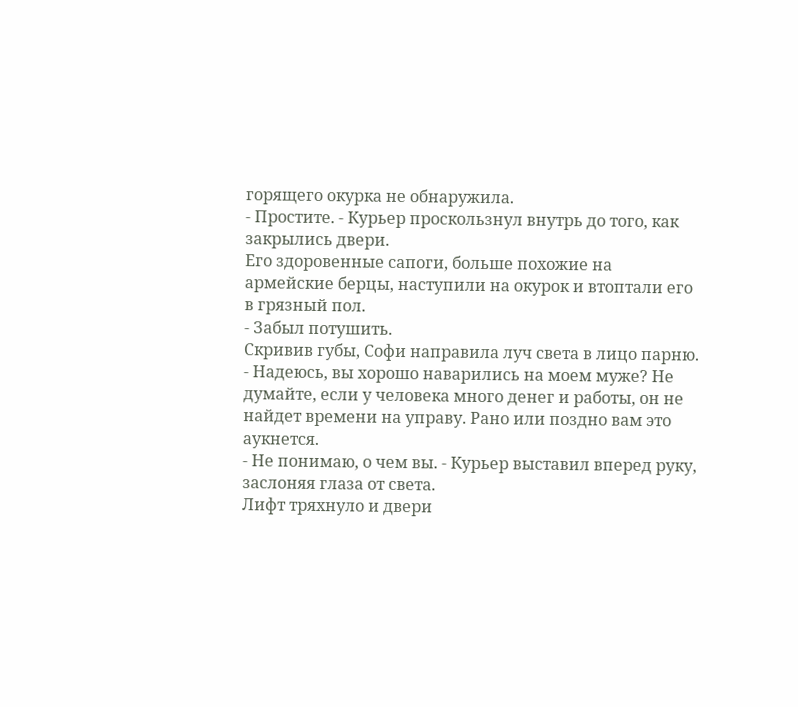горящего окурка не обнаружила.
- Простите. - Курьер проскользнул внутрь до того, как закрылись двери.
Его здоровенные сапоги, больше похожие на армейские берцы, наступили на окурок и втоптали его в грязный пол.
- Забыл потушить.
Скривив губы, Софи направила луч света в лицо парню.
- Надеюсь, вы хорошо наварились на моем муже? Не думайте, если у человека много денег и работы, он не найдет времени на управу. Рано или поздно вам это аукнется.
- Не понимаю, о чем вы. - Курьер выставил вперед руку, заслоняя глаза от света.
Лифт тряхнуло и двери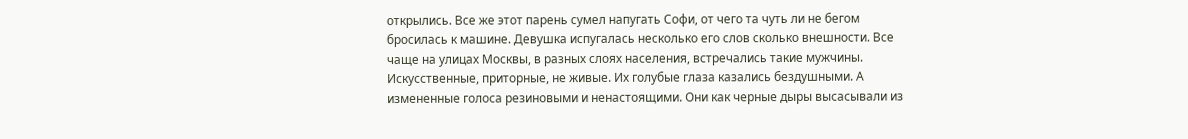открылись. Все же этот парень сумел напугать Софи, от чего та чуть ли не бегом бросилась к машине. Девушка испугалась несколько его слов сколько внешности. Все чаще на улицах Москвы, в разных слоях населения, встречались такие мужчины. Искусственные, приторные, не живые. Их голубые глаза казались бездушными. А измененные голоса резиновыми и ненастоящими. Они как черные дыры высасывали из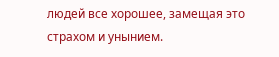людей все хорошее, замещая это страхом и унынием.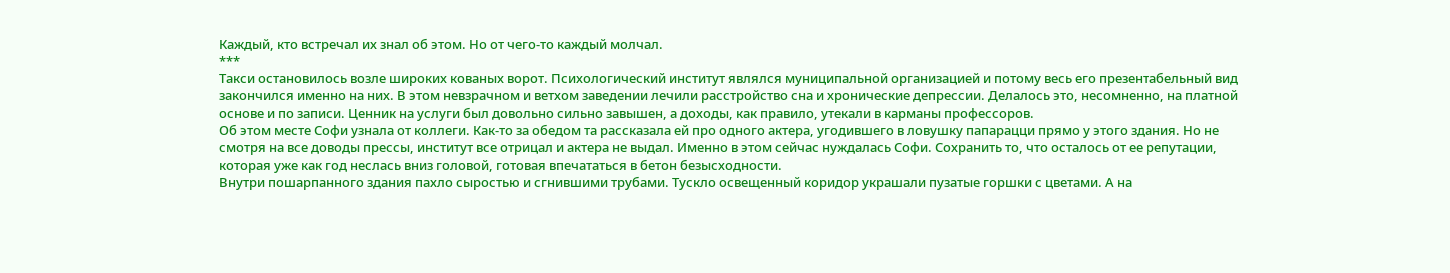Каждый, кто встречал их знал об этом. Но от чего-то каждый молчал.
***
Такси остановилось возле широких кованых ворот. Психологический институт являлся муниципальной организацией и потому весь его презентабельный вид закончился именно на них. В этом невзрачном и ветхом заведении лечили расстройство сна и хронические депрессии. Делалось это, несомненно, на платной основе и по записи. Ценник на услуги был довольно сильно завышен, а доходы, как правило, утекали в карманы профессоров.
Об этом месте Софи узнала от коллеги. Как-то за обедом та рассказала ей про одного актера, угодившего в ловушку папарацци прямо у этого здания. Но не смотря на все доводы прессы, институт все отрицал и актера не выдал. Именно в этом сейчас нуждалась Софи. Сохранить то, что осталось от ее репутации, которая уже как год неслась вниз головой, готовая впечататься в бетон безысходности.
Внутри пошарпанного здания пахло сыростью и сгнившими трубами. Тускло освещенный коридор украшали пузатые горшки с цветами. А на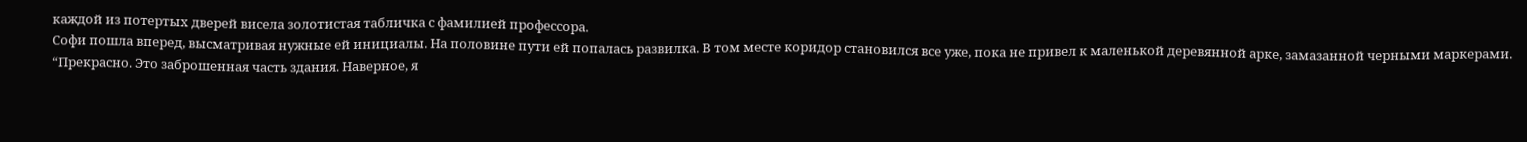каждой из потертых дверей висела золотистая табличка с фамилией профессора.
Софи пошла вперед, высматривая нужные ей инициалы. На половине пути ей попалась развилка. В том месте коридор становился все уже, пока не привел к маленькой деревянной арке, замазанной черными маркерами.
“Прекрасно. Это заброшенная часть здания. Наверное, я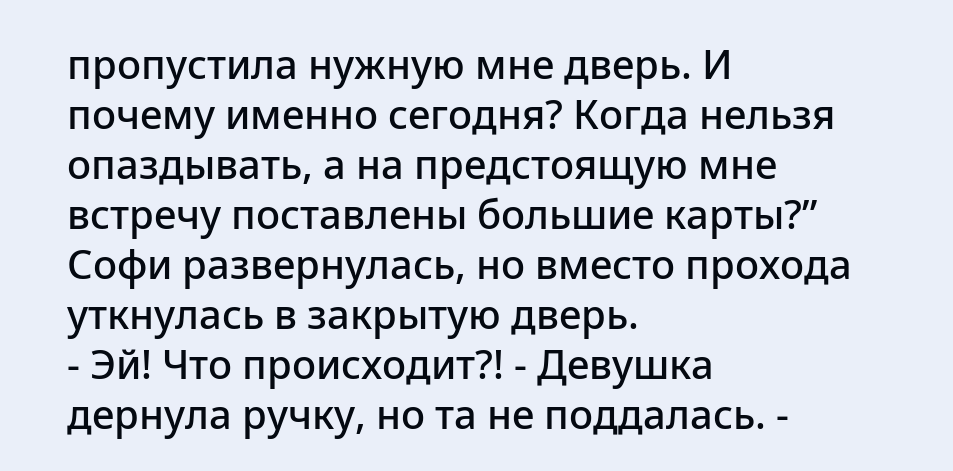пропустила нужную мне дверь. И почему именно сегодня? Когда нельзя опаздывать, а на предстоящую мне встречу поставлены большие карты?”
Софи развернулась, но вместо прохода уткнулась в закрытую дверь.
- Эй! Что происходит?! - Девушка дернула ручку, но та не поддалась. -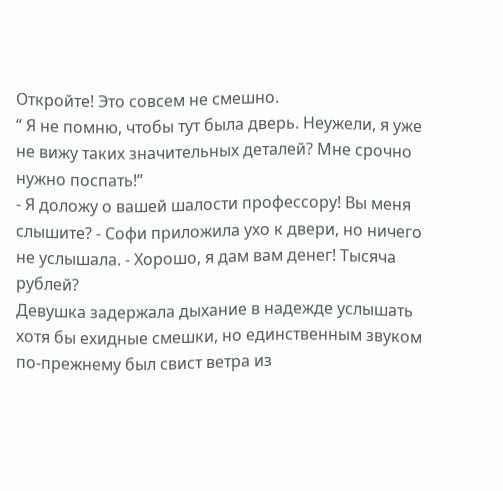Откройте! Это совсем не смешно.
“ Я не помню, чтобы тут была дверь. Неужели, я уже не вижу таких значительных деталей? Мне срочно нужно поспать!”
- Я доложу о вашей шалости профессору! Вы меня слышите? - Софи приложила ухо к двери, но ничего не услышала. - Хорошо, я дам вам денег! Тысяча рублей?
Девушка задержала дыхание в надежде услышать хотя бы ехидные смешки, но единственным звуком по-прежнему был свист ветра из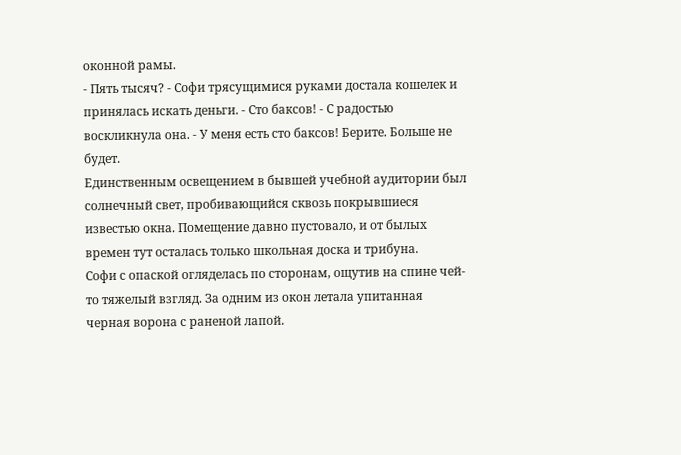оконной рамы.
- Пять тысяч? - Софи трясущимися руками достала кошелек и принялась искать деньги. - Сто баксов! - С радостью воскликнула она. - У меня есть сто баксов! Берите. Больше не будет.
Единственным освещением в бывшей учебной аудитории был солнечный свет, пробивающийся сквозь покрывшиеся известью окна. Помещение давно пустовало, и от былых времен тут осталась только школьная доска и трибуна.
Софи с опаской огляделась по сторонам, ощутив на спине чей-то тяжелый взгляд. За одним из окон летала упитанная черная ворона с раненой лапой.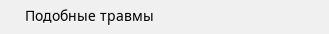Подобные травмы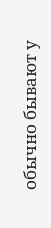обычно бывают у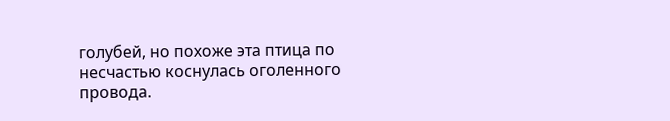голубей, но похоже эта птица по несчастью коснулась оголенного провода.